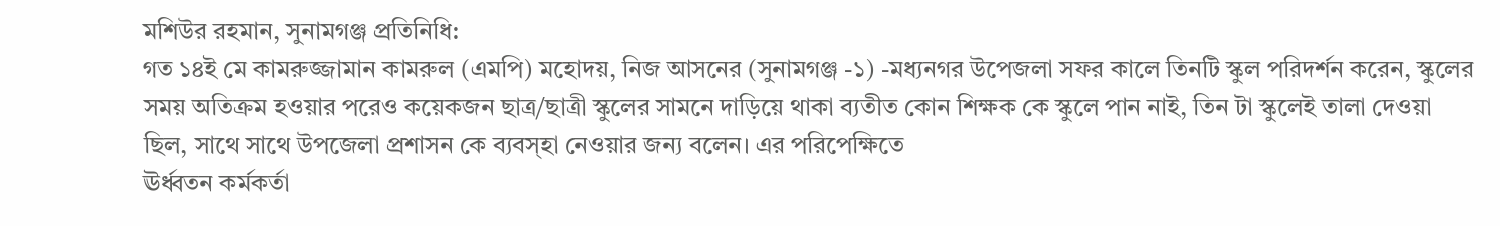মশিউর রহমান, সুনামগঞ্জ প্রতিনিধি:
গত ১৪ই মে কামরুজ্জামান কামরুল (এমপি) মহোদয়, নিজ আসনের (সুনামগঞ্জ -১) -মধ্যনগর উপেজলা সফর কালে তিনটি স্কুল পরিদর্শন করেন, স্কুলের সময় অতিক্রম হওয়ার পরেও কয়েকজন ছাত্র/ছাত্রী স্কুলের সামনে দাড়িয়ে থাকা ব্যতীত কোন শিক্ষক কে স্কুলে পান নাই, তিন টা স্কুলেই তালা দেওয়া ছিল, সাথে সাথে উপজেলা প্রশাসন কে ব্যবস্হা নেওয়ার জন্য বলেন। এর পরিপেক্ষিতে
ঊর্ধ্বতন কর্মকর্তা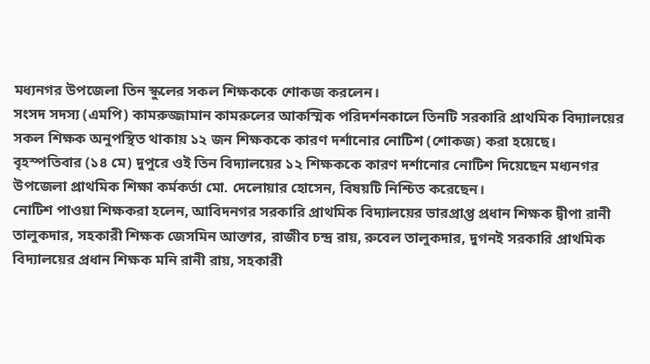মধ্যনগর উপজেলা তিন স্কুলের সকল শিক্ষককে শোকজ করলেন।
সংসদ সদস্য (এমপি) কামরুজ্জামান কামরুলের আকস্মিক পরিদর্শনকালে তিনটি সরকারি প্রাথমিক বিদ্যালয়ের সকল শিক্ষক অনুপস্থিত থাকায় ১২ জন শিক্ষককে কারণ দর্শানোর নোটিশ (শোকজ) করা হয়েছে।
বৃহস্পতিবার (১৪ মে) দুপুরে ওই তিন বিদ্যালয়ের ১২ শিক্ষককে কারণ দর্শানোর নোটিশ দিয়েছেন মধ্যনগর উপজেলা প্রাথমিক শিক্ষা কর্মকর্তা মো. দেলোয়ার হোসেন, বিষয়টি নিশ্চিত করেছেন।
নোটিশ পাওয়া শিক্ষকরা হলেন, আবিদনগর সরকারি প্রাথমিক বিদ্যালয়ের ভারপ্রাপ্ত প্রধান শিক্ষক দ্বীপা রানী তালুকদার, সহকারী শিক্ষক জেসমিন আক্তার, রাজীব চন্দ্র রায়, রুবেল তালুকদার, দুগনই সরকারি প্রাথমিক বিদ্যালয়ের প্রধান শিক্ষক মনি রানী রায়, সহকারী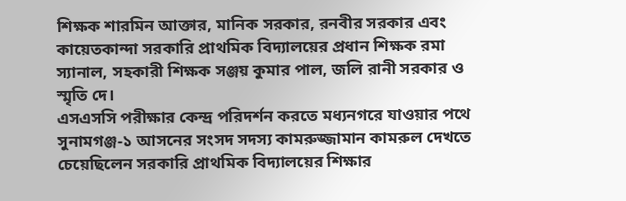শিক্ষক শারমিন আক্তার, মানিক সরকার, রনবীর সরকার এবং কায়েতকান্দা সরকারি প্রাথমিক বিদ্যালয়ের প্রধান শিক্ষক রমা স্যানাল, সহকারী শিক্ষক সঞ্জয় কুমার পাল, জলি রানী সরকার ও স্মৃতি দে।
এসএসসি পরীক্ষার কেন্দ্র পরিদর্শন করতে মধ্যনগরে যাওয়ার পথে সুনামগঞ্জ-১ আসনের সংসদ সদস্য কামরুজ্জামান কামরুল দেখতে চেয়েছিলেন সরকারি প্রাথমিক বিদ্যালয়ের শিক্ষার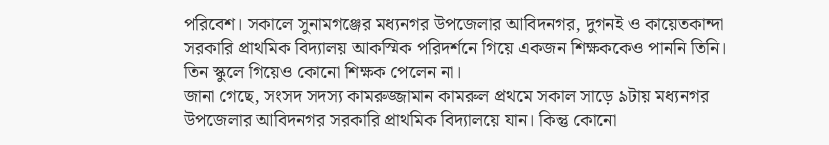পরিবেশ। সকালে সুনামগঞ্জের মধ্যনগর উপজেলার আবিদনগর, দুগনই ও কায়েতকান্দা সরকারি প্রাথমিক বিদ্যালয় আকস্মিক পরিদর্শনে গিয়ে একজন শিক্ষককেও পাননি তিনি।
তিন স্কুলে গিয়েও কোনো শিক্ষক পেলেন না।
জানা গেছে, সংসদ সদস্য কামরুজ্জামান কামরুল প্রথমে সকাল সাড়ে ৯টায় মধ্যনগর উপজেলার আবিদনগর সরকারি প্রাথমিক বিদ্যালয়ে যান। কিন্তু কোনো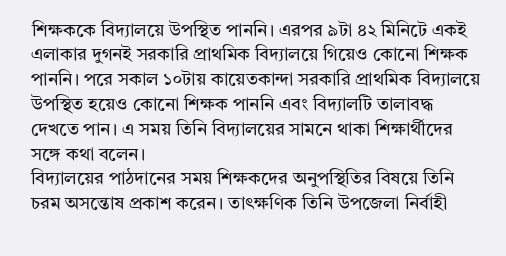শিক্ষককে বিদ্যালয়ে উপস্থিত পাননি। এরপর ৯টা ৪২ মিনিটে একই এলাকার দুগনই সরকারি প্রাথমিক বিদ্যালয়ে গিয়েও কোনো শিক্ষক পাননি। পরে সকাল ১০টায় কায়েতকান্দা সরকারি প্রাথমিক বিদ্যালয়ে উপস্থিত হয়েও কোনো শিক্ষক পাননি এবং বিদ্যালটি তালাবদ্ধ দেখতে পান। এ সময় তিনি বিদ্যালয়ের সামনে থাকা শিক্ষার্থীদের সঙ্গে কথা বলেন।
বিদ্যালয়ের পাঠদানের সময় শিক্ষকদের অনুপস্থিতির বিষয়ে তিনি চরম অসন্তোষ প্রকাশ করেন। তাৎক্ষণিক তিনি উপজেলা নির্বাহী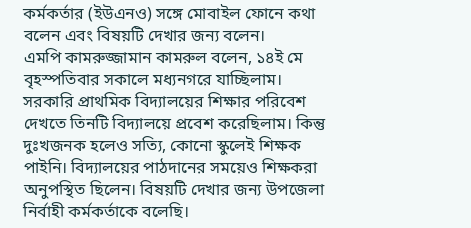কর্মকর্তার (ইউএনও) সঙ্গে মোবাইল ফোনে কথা বলেন এবং বিষয়টি দেখার জন্য বলেন।
এমপি কামরুজ্জামান কামরুল বলেন, ১৪ই মে বৃহস্পতিবার সকালে মধ্যনগরে যাচ্ছিলাম। সরকারি প্রাথমিক বিদ্যালয়ের শিক্ষার পরিবেশ দেখতে তিনটি বিদ্যালয়ে প্রবেশ করেছিলাম। কিন্তু দুঃখজনক হলেও সত্যি, কোনো স্কুলেই শিক্ষক পাইনি। বিদ্যালয়ের পাঠদানের সময়েও শিক্ষকরা অনুপস্থিত ছিলেন। বিষয়টি দেখার জন্য উপজেলা নির্বাহী কর্মকর্তাকে বলেছি।